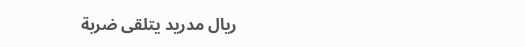ريال مدريد يتلقى ضربة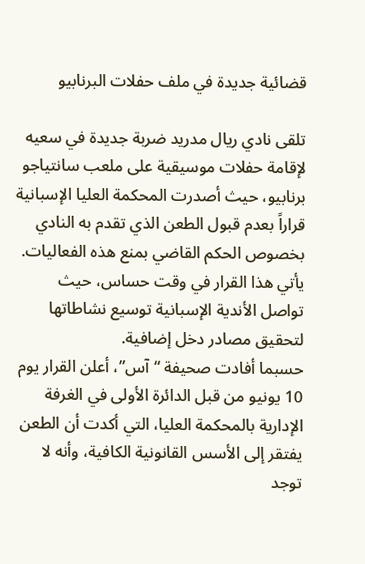قضائية جديدة في ملف حفلات البرنابيو

تلقى نادي ريال مدريد ضربة جديدة في سعيه لإقامة حفلات موسيقية على ملعب سانتياجو برنابيو، حيث أصدرت المحكمة العليا الإسبانية قراراً بعدم قبول الطعن الذي تقدم به النادي بخصوص الحكم القاضي بمنع هذه الفعاليات. يأتي هذا القرار في وقت حساس، حيث تواصل الأندية الإسبانية توسيع نشاطاتها لتحقيق مصادر دخل إضافية.
حسبما أفادت صحيفة “آس”، أعلن القرار يوم 10 يونيو من قبل الدائرة الأولى في الغرفة الإدارية بالمحكمة العليا، التي أكدت أن الطعن يفتقر إلى الأسس القانونية الكافية، وأنه لا توجد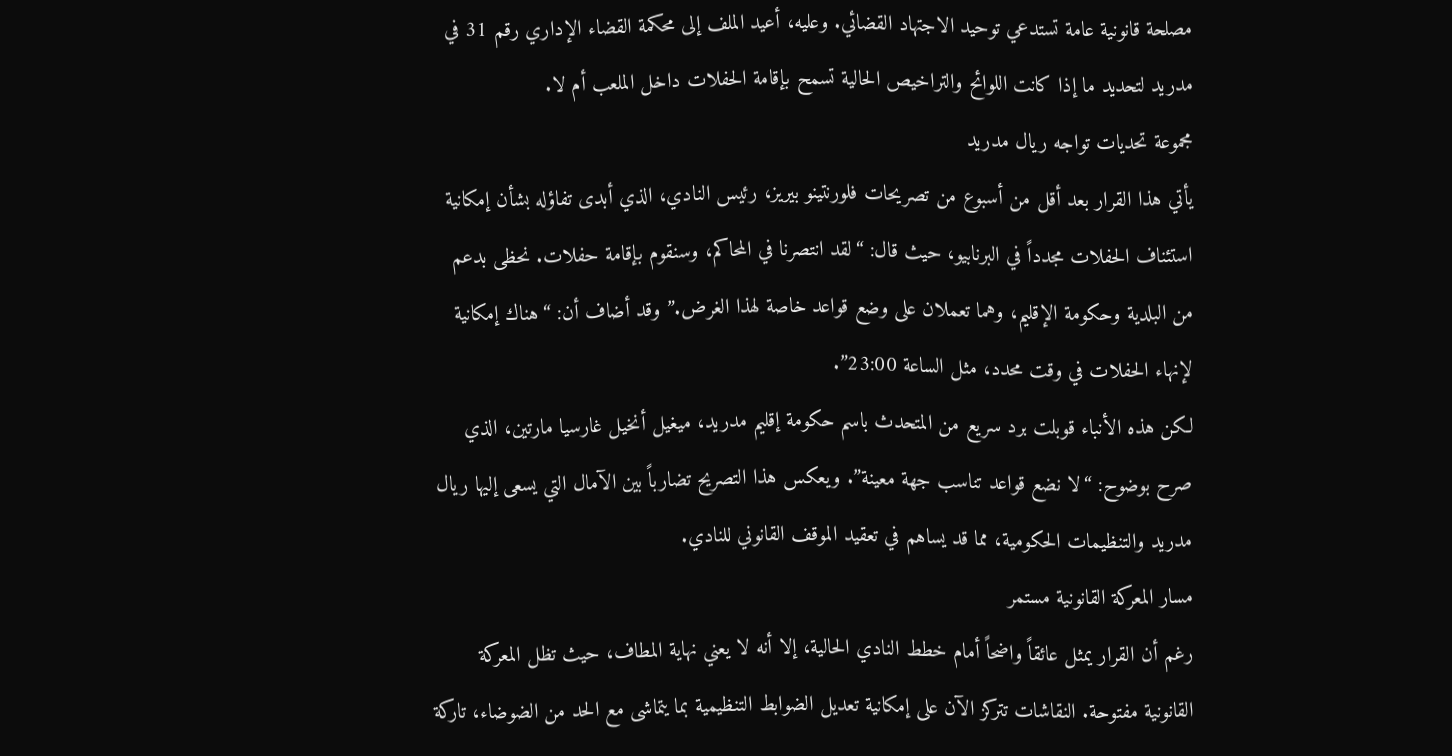مصلحة قانونية عامة تستدعي توحيد الاجتهاد القضائي. وعليه، أعيد الملف إلى محكمة القضاء الإداري رقم 31 في مدريد لتحديد ما إذا كانت اللوائح والتراخيص الحالية تسمح بإقامة الحفلات داخل الملعب أم لا.
مجموعة تحديات تواجه ريال مدريد
يأتي هذا القرار بعد أقل من أسبوع من تصريحات فلورنتينو بيريز، رئيس النادي، الذي أبدى تفاؤله بشأن إمكانية استئناف الحفلات مجدداً في البرنابيو، حيث قال: “لقد انتصرنا في المحاكم، وسنقوم بإقامة حفلات. نحظى بدعم من البلدية وحكومة الإقليم، وهما تعملان على وضع قواعد خاصة لهذا الغرض.” وقد أضاف أن: “هناك إمكانية لإنهاء الحفلات في وقت محدد، مثل الساعة 23:00”.
لكن هذه الأنباء قوبلت برد سريع من المتحدث باسم حكومة إقليم مدريد، ميغيل أنخيل غارسيا مارتين، الذي صرح بوضوح: “لا نضع قواعد تناسب جهة معينة”. ويعكس هذا التصريح تضارباً بين الآمال التي يسعى إليها ريال مدريد والتنظيمات الحكومية، مما قد يساهم في تعقيد الموقف القانوني للنادي.
مسار المعركة القانونية مستمر
رغم أن القرار يمثل عائقاً واضحاً أمام خطط النادي الحالية، إلا أنه لا يعني نهاية المطاف، حيث تظل المعركة القانونية مفتوحة. النقاشات تتركز الآن على إمكانية تعديل الضوابط التنظيمية بما يتماشى مع الحد من الضوضاء، تاركة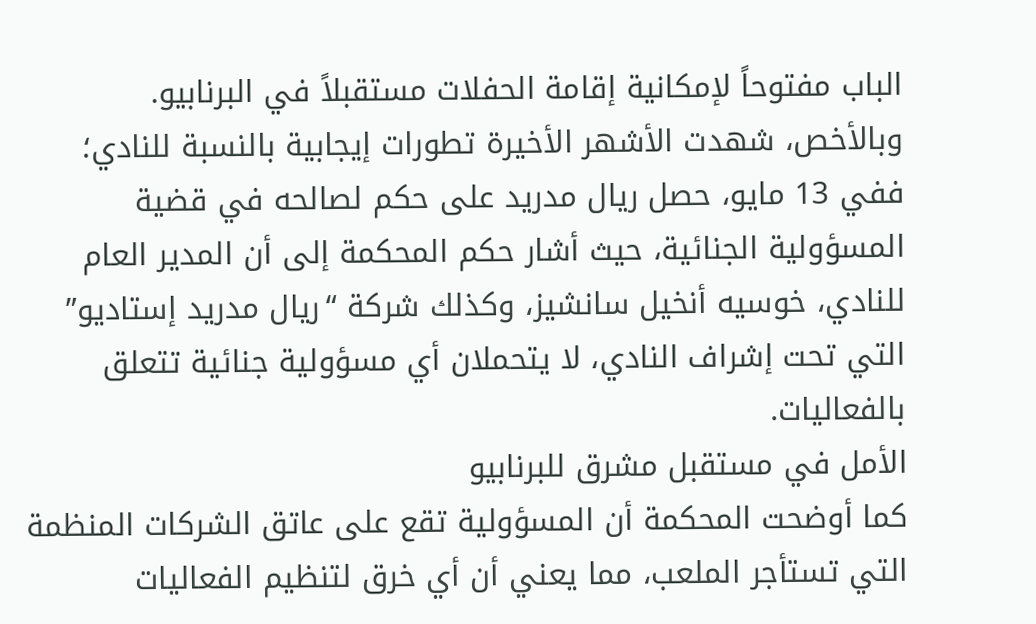الباب مفتوحاً لإمكانية إقامة الحفلات مستقبلاً في البرنابيو.
وبالأخص، شهدت الأشهر الأخيرة تطورات إيجابية بالنسبة للنادي؛ ففي 13 مايو، حصل ريال مدريد على حكم لصالحه في قضية المسؤولية الجنائية، حيث أشار حكم المحكمة إلى أن المدير العام للنادي، خوسيه أنخيل سانشيز، وكذلك شركة “ريال مدريد إستاديو” التي تحت إشراف النادي، لا يتحملان أي مسؤولية جنائية تتعلق بالفعاليات.
الأمل في مستقبل مشرق للبرنابيو
كما أوضحت المحكمة أن المسؤولية تقع على عاتق الشركات المنظمة التي تستأجر الملعب، مما يعني أن أي خرق لتنظيم الفعاليات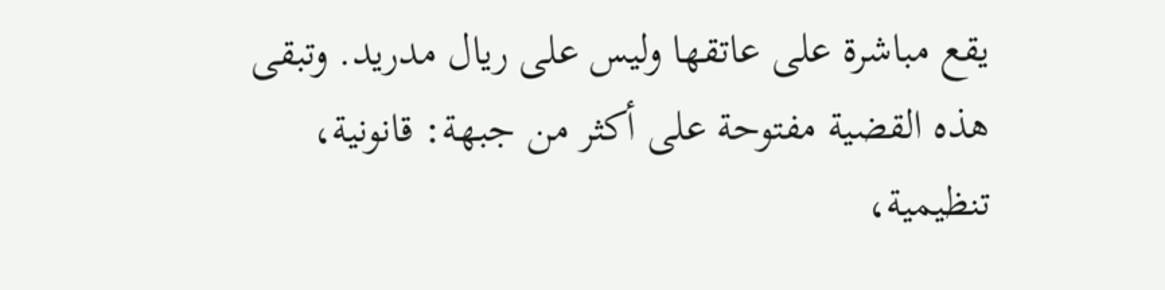يقع مباشرة على عاتقها وليس على ريال مدريد. وتبقى هذه القضية مفتوحة على أكثر من جبهة: قانونية، تنظيمية،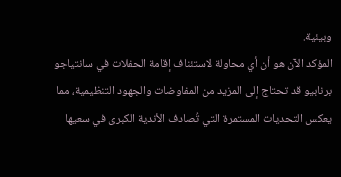وبيئية.
المؤكد الآن هو أن أي محاولة لاستئناف إقامة الحفلات في سانتياجو برنابيو قد تحتاج إلى المزيد من المفاوضات والجهود التنظيمية، مما يعكس التحديات المستمرة التي تُصادف الأندية الكبرى في سعيها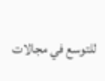للتوسع في مجالات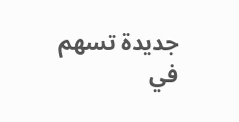جديدة تسهم في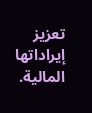تعزيز إيراداتها المالية.